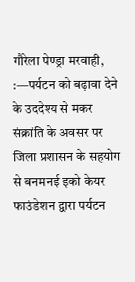गौरेला पेण्ड्रा मरवाही, :—पर्यटन को बढ़ावा देने के उददेश्य से मकर संक्रांति के अवसर पर जिला प्रशासन के सहयोग से बनमनई इको केयर फाउंडेशन द्वारा पर्यटन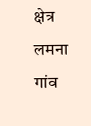क्षेत्र लमना गांव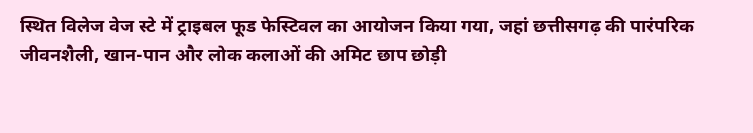स्थित विलेज वेज स्टे में ट्राइबल फूड फेस्टिवल का आयोजन किया गया, जहां छत्तीसगढ़ की पारंपरिक जीवनशैली, खान-पान और लोक कलाओं की अमिट छाप छोड़ी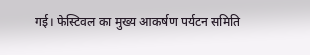गई। फेस्टिवल का मुख्य आकर्षण पर्यटन समिति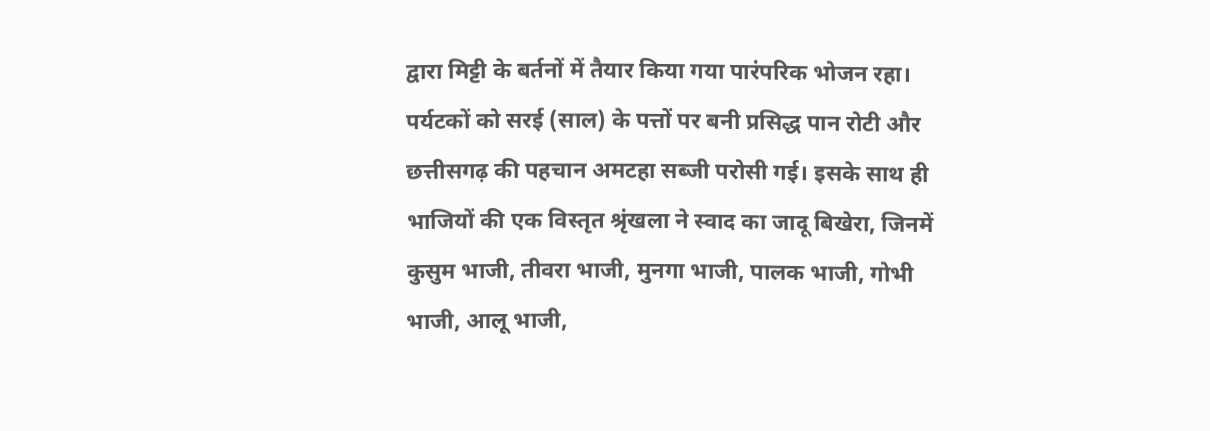द्वारा मिट्टी के बर्तनों में तैयार किया गया पारंपरिक भोजन रहा। पर्यटकों को सरई (साल) के पत्तों पर बनी प्रसिद्ध पान रोटी और छत्तीसगढ़ की पहचान अमटहा सब्जी परोसी गई। इसके साथ ही भाजियों की एक विस्तृत श्रृंखला ने स्वाद का जादू बिखेरा, जिनमें कुसुम भाजी, तीवरा भाजी, मुनगा भाजी, पालक भाजी, गोभी भाजी, आलू भाजी,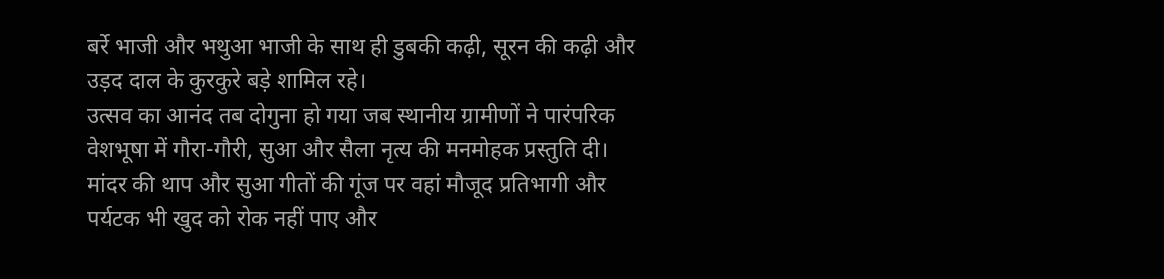बर्रे भाजी और भथुआ भाजी के साथ ही डुबकी कढ़ी, सूरन की कढ़ी और उड़द दाल के कुरकुरे बड़े शामिल रहे।
उत्सव का आनंद तब दोगुना हो गया जब स्थानीय ग्रामीणों ने पारंपरिक वेशभूषा में गौरा-गौरी, सुआ और सैला नृत्य की मनमोहक प्रस्तुति दी। मांदर की थाप और सुआ गीतों की गूंज पर वहां मौजूद प्रतिभागी और पर्यटक भी खुद को रोक नहीं पाए और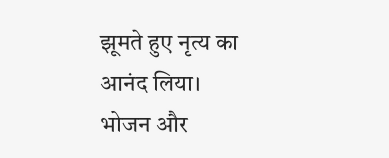झूमते हुए नृत्य का आनंद लिया। भोजन और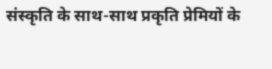संस्कृति के साथ-साथ प्रकृति प्रेमियों के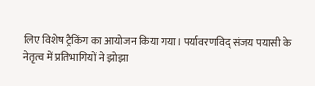लिए विशेष ट्रैकिंग का आयोजन किया गया। पर्यावरणविद् संजय पयासी के नेतृत्व में प्रतिभागियों ने झोझा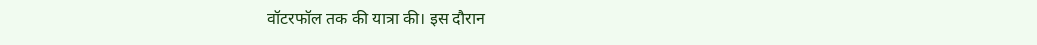वॉटरफॉल तक की यात्रा की। इस दौरान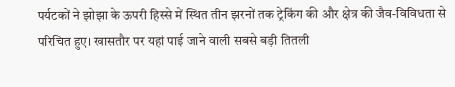पर्यटकों ने झोझा के ऊपरी हिस्से में स्थित तीन झरनों तक ट्रेकिंग की और क्षेत्र की जैव-विविधता से परिचित हुए। खासतौर पर यहां पाई जाने वाली सबसे बड़ी तितली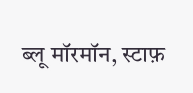ब्लू मॉरमॉन, स्टाफ़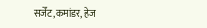सर्जेंट,कमांडर, हेज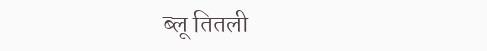ब्लू तितली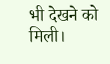भी देखने को मिली।